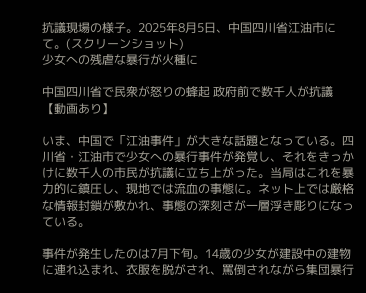抗議現場の様子。2025年8月5日、中国四川省江油市にて。(スクリーンショット)
少女への残虐な暴行が火種に

中国四川省で民衆が怒りの蜂起 政府前で数千人が抗議【動画あり】

いま、中国で「江油事件」が大きな話題となっている。四川省・江油市で少女への暴行事件が発覚し、それをきっかけに数千人の市民が抗議に立ち上がった。当局はこれを暴力的に鎮圧し、現地では流血の事態に。ネット上では厳格な情報封鎖が敷かれ、事態の深刻さが一層浮き彫りになっている。

事件が発生したのは7月下旬。14歳の少女が建設中の建物に連れ込まれ、衣服を脱がされ、罵倒されながら集団暴行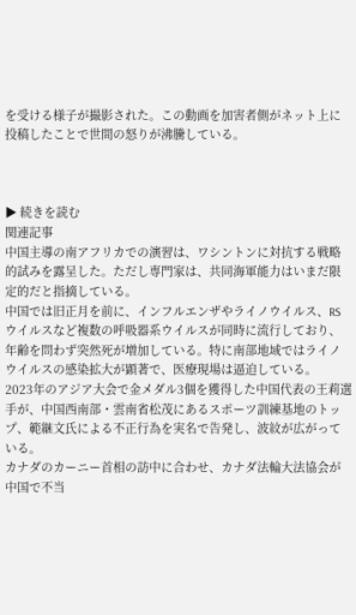を受ける様子が撮影された。この動画を加害者側がネット上に投稿したことで世間の怒りが沸騰している。



▶ 続きを読む
関連記事
中国主導の南アフリカでの演習は、ワシントンに対抗する戦略的試みを露呈した。ただし専門家は、共同海軍能力はいまだ限定的だと指摘している。
中国では旧正月を前に、インフルエンザやライノウイルス、RSウイルスなど複数の呼吸器系ウイルスが同時に流行しており、年齢を問わず突然死が増加している。特に南部地域ではライノウイルスの感染拡大が顕著で、医療現場は逼迫している。
2023年のアジア大会で金メダル3個を獲得した中国代表の王莉選手が、中国西南部・雲南省松茂にあるスポーツ訓練基地のトップ、範継文氏による不正行為を実名で告発し、波紋が広がっている。
カナダのカーニー首相の訪中に合わせ、カナダ法輪大法協会が中国で不当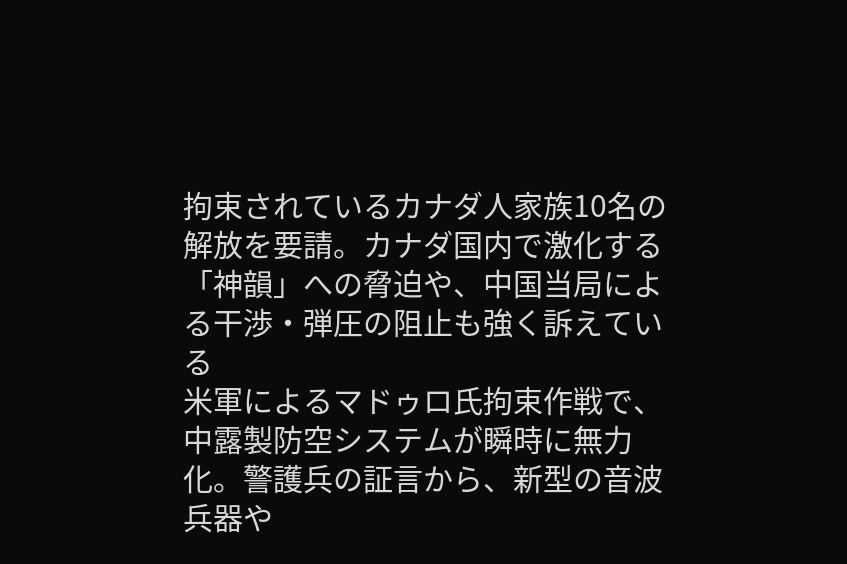拘束されているカナダ人家族10名の解放を要請。カナダ国内で激化する「神韻」への脅迫や、中国当局による干渉・弾圧の阻止も強く訴えている
米軍によるマドゥロ氏拘束作戦で、中露製防空システムが瞬時に無力化。警護兵の証言から、新型の音波兵器や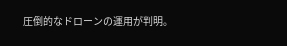圧倒的なドローンの運用が判明。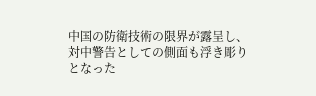中国の防衛技術の限界が露呈し、対中警告としての側面も浮き彫りとなった